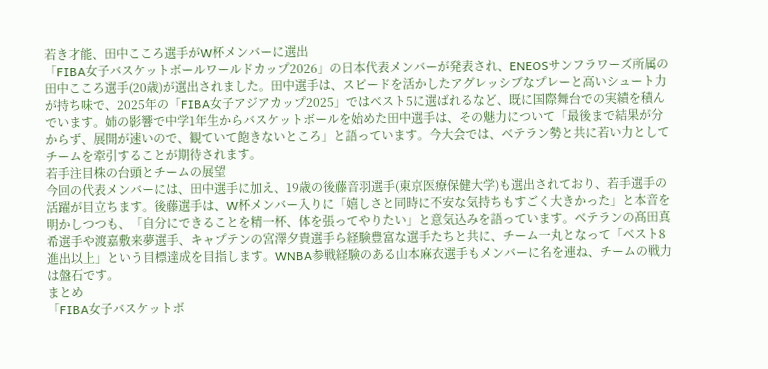若き才能、田中こころ選手がW杯メンバーに選出
「FIBA女子バスケットボールワールドカップ2026」の日本代表メンバーが発表され、ENEOSサンフラワーズ所属の田中こころ選手(20歳)が選出されました。田中選手は、スピードを活かしたアグレッシブなプレーと高いシュート力が持ち味で、2025年の「FIBA女子アジアカップ2025」ではベスト5に選ばれるなど、既に国際舞台での実績を積んでいます。姉の影響で中学1年生からバスケットボールを始めた田中選手は、その魅力について「最後まで結果が分からず、展開が速いので、観ていて飽きないところ」と語っています。今大会では、ベテラン勢と共に若い力としてチームを牽引することが期待されます。
若手注目株の台頭とチームの展望
今回の代表メンバーには、田中選手に加え、19歳の後藤音羽選手(東京医療保健大学)も選出されており、若手選手の活躍が目立ちます。後藤選手は、W杯メンバー入りに「嬉しさと同時に不安な気持ちもすごく大きかった」と本音を明かしつつも、「自分にできることを精一杯、体を張ってやりたい」と意気込みを語っています。ベテランの髙田真希選手や渡嘉敷来夢選手、キャプテンの宮澤夕貴選手ら経験豊富な選手たちと共に、チーム一丸となって「ベスト8進出以上」という目標達成を目指します。WNBA参戦経験のある山本麻衣選手もメンバーに名を連ね、チームの戦力は盤石です。
まとめ
「FIBA女子バスケットボ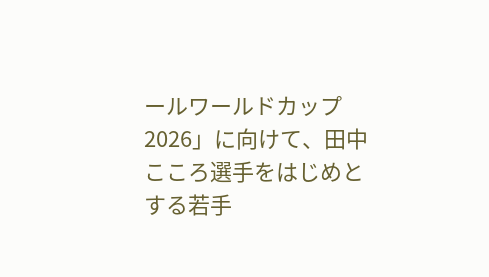ールワールドカップ2026」に向けて、田中こころ選手をはじめとする若手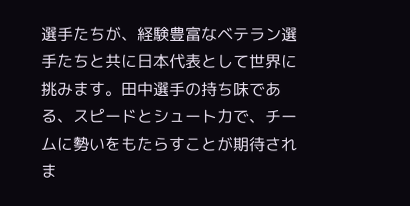選手たちが、経験豊富なベテラン選手たちと共に日本代表として世界に挑みます。田中選手の持ち味である、スピードとシュート力で、チームに勢いをもたらすことが期待されま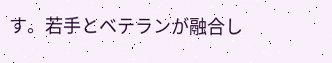す。若手とベテランが融合し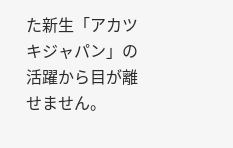た新生「アカツキジャパン」の活躍から目が離せません。